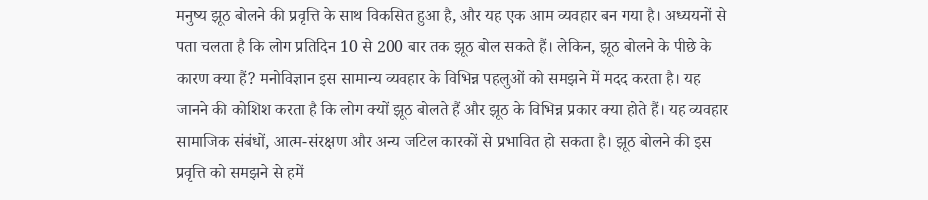मनुष्य झूठ बोलने की प्रवृत्ति के साथ विकसित हुआ है, और यह एक आम व्यवहार बन गया है। अध्ययनों से पता चलता है कि लोग प्रतिदिन 10 से 200 बार तक झूठ बोल सकते हैं। लेकिन, झूठ बोलने के पीछे के कारण क्या हैं? मनोविज्ञान इस सामान्य व्यवहार के विभिन्न पहलुओं को समझने में मदद करता है। यह जानने की कोशिश करता है कि लोग क्यों झूठ बोलते हैं और झूठ के विभिन्न प्रकार क्या होते हैं। यह व्यवहार सामाजिक संबंधों, आत्म-संरक्षण और अन्य जटिल कारकों से प्रभावित हो सकता है। झूठ बोलने की इस प्रवृत्ति को समझने से हमें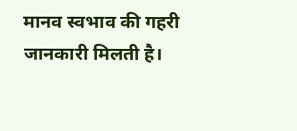मानव स्वभाव की गहरी जानकारी मिलती है।